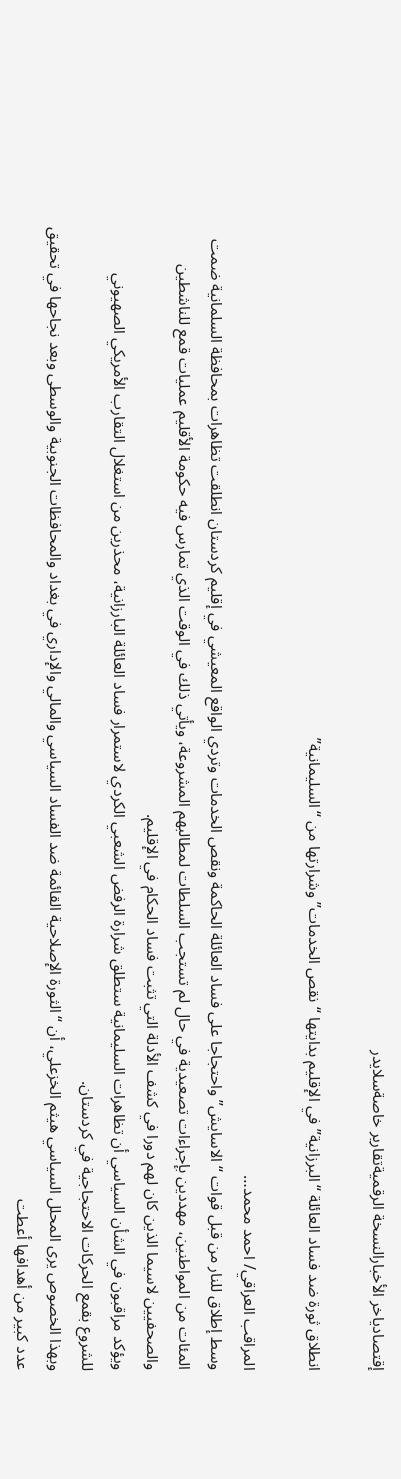إقتصادياخر الأخبارالنسخة الرقميةتقارير خاصةسلايدر

انطلاق ثورة ضد فساد العائلة “البرزانية” في الإقليم بدايتها “نقص الخدمات” وشرارتها من “السليمانية”

المراقب العراقي/ احمد محمد…
وسط إطلاق للنار من قبل قوات “الاسايش” واحتجاجا على فساد العائلة الحاكمة ونقص الخدمات وتردي الواقع المعيشي في إقليم كردستان انطلقت تظاهرات بمحافظة السلمانية ضمت المئات من المواطنين، مهددين بإجراءات تصعيدية في حال لم تستجب السلطات لمطالبهم المشروعة، ويأتي ذلك في الوقت الذي تمارس فيه حكومة الأقليم عمليات قمع للناشطين والصحفيين لاسيما الذين كان لهم دورا في كشف الأدلة التي تثبت فساد الحكام في الإقليم.
ويؤكد مراقبون في الشأن السياسي أن تظاهرات السليمانية ستطلق شرارة الرفض الشعبي الكردي لاستمرار فساد العائلة البارزانية، محذرين من استغلال التقارب الأمريكي الصهيوني للشروع بقمع الحركات الاحتجاجية في كردستان.
وبهذا الخصوص يرى المحلل السياسي هيثم الخزعلي، أن “الثورة الإصلاحية القائمة ضد الفساد السياسي والمالي والإداري في بغداد والمحافظات الجنوبية والوسطى وبعد نجاحها في تحقيق عدد كبير من أهدافها أعطت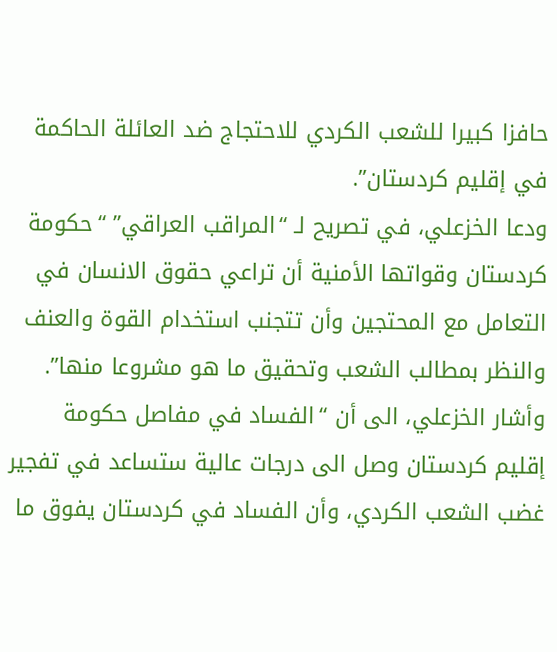حافزا كبيرا للشعب الكردي للاحتجاج ضد العائلة الحاكمة في إقليم كردستان”.
ودعا الخزعلي، في تصريح لـ “المراقب العراقي” “حكومة كردستان وقواتها الأمنية أن تراعي حقوق الانسان في التعامل مع المحتجين وأن تتجنب استخدام القوة والعنف والنظر بمطالب الشعب وتحقيق ما هو مشروعا منها”.
وأشار الخزعلي، الى أن “الفساد في مفاصل حكومة إقليم كردستان وصل الى درجات عالية ستساعد في تفجير غضب الشعب الكردي، وأن الفساد في كردستان يفوق ما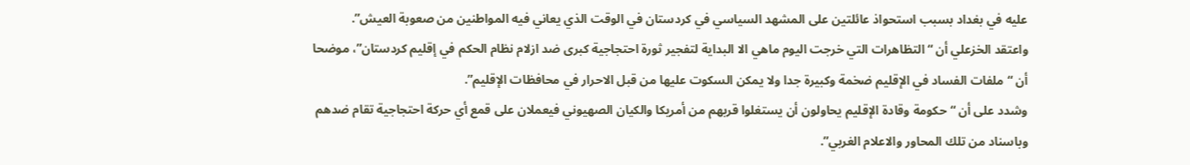عليه في بغداد بسبب استحواذ عائلتين على المشهد السياسي في كردستان في الوقت الذي يعاني فيه المواطنين من صعوبة العيش”.
واعتقد الخزعلي أن “التظاهرات التي خرجت اليوم ماهي الا البداية لتفجير ثورة احتجاجية كبرى ضد ازلام نظام الحكم في إقليم كردستان”، موضحا أن “ملفات الفساد في الإقليم ضخمة وكبيرة جدا ولا يمكن السكوت عليها من قبل الاحرار في محافظات الإقليم”.
وشدد على أن “حكومة وقادة الإقليم يحاولون أن يستغلوا قربهم من أمريكا والكيان الصهيوني فيعملان على قمع أي حركة احتجاجية تقام ضدهم وباسناد من تلك المحاور والاعلام الغربي”.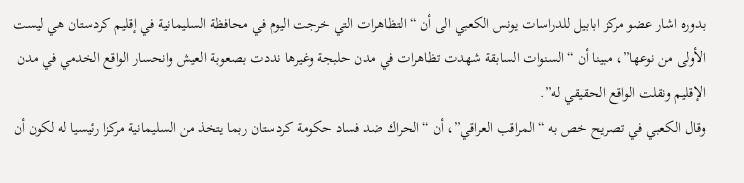بدوره اشار عضو مركز ابابيل للدراسات يونس الكعبي الى أن “التظاهرات التي خرجت اليوم في محافظة السليمانية في إقليم كردستان هي ليست الأولى من نوعها”، مبينا أن “السنوات السابقة شهدت تظاهرات في مدن حلبجة وغيرها نددت بصعوبة العيش وانحسار الواقع الخدمي في مدن الإقليم ونقلت الواقع الحقيقي له”.
وقال الكعبي في تصريح خص به “المراقب العراقي”، أن “الحراك ضد فساد حكومة كردستان ربما يتخذ من السليمانية مركزا رئيسيا له لكون أن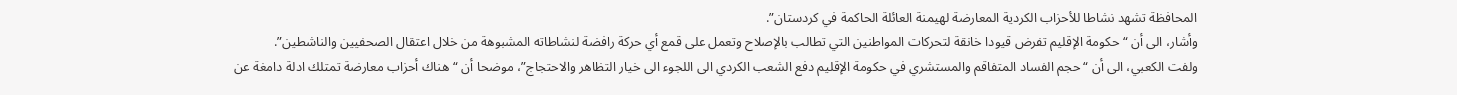المحافظة تشهد نشاطا للأحزاب الكردية المعارضة لهيمنة العائلة الحاكمة في كردستان”.
وأشار، الى أن “حكومة الإقليم تفرض قيودا خانقة لتحركات المواطنين التي تطالب بالإصلاح وتعمل على قمع أي حركة رافضة لنشاطاته المشبوهة من خلال اعتقال الصحفيين والناشطين”.
ولفت الكعبي، الى أن “حجم الفساد المتفاقم والمستشري في حكومة الإقليم دفع الشعب الكردي الى اللجوء الى خيار التظاهر والاحتجاج”، موضحا أن “هناك أحزاب معارضة تمتلك ادلة دامغة عن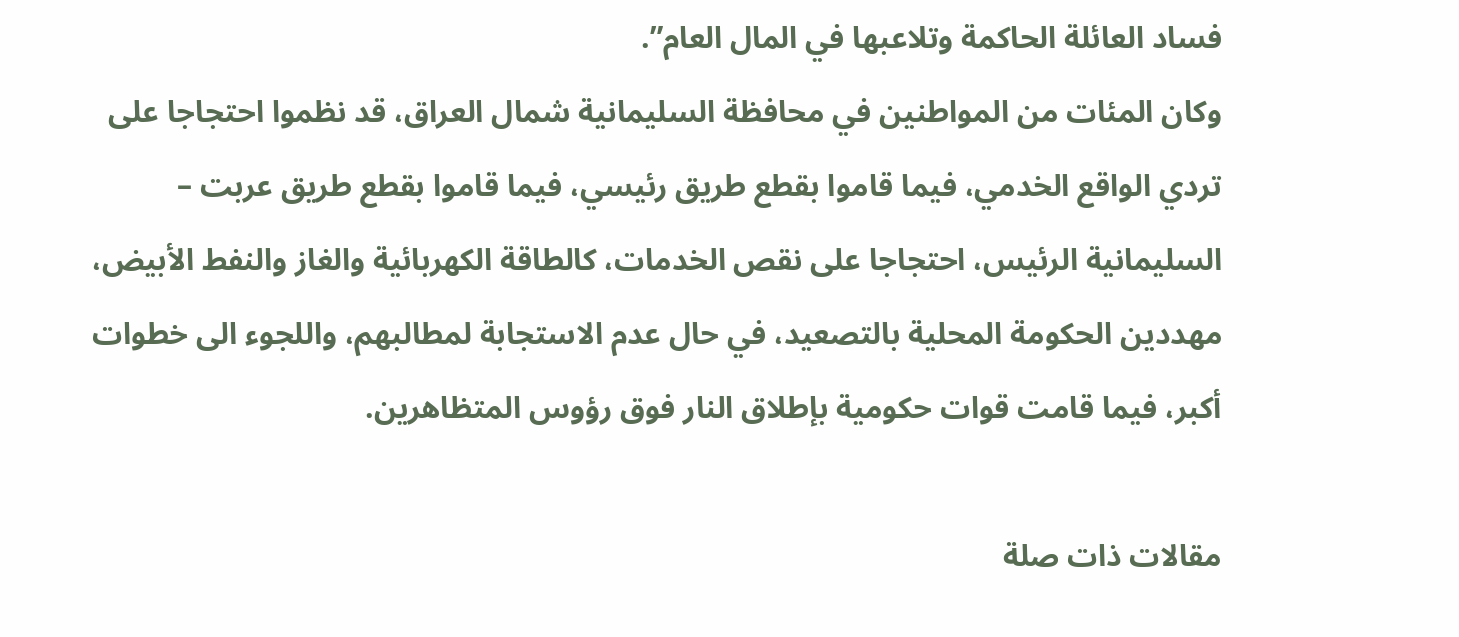فساد العائلة الحاكمة وتلاعبها في المال العام”.
وكان المئات من المواطنين في محافظة السليمانية شمال العراق، قد نظموا احتجاجا على تردي الواقع الخدمي، فيما قاموا بقطع طريق رئيسي، فيما قاموا بقطع طريق عربت – السليمانية الرئيس، احتجاجا على نقص الخدمات، كالطاقة الكهربائية والغاز والنفط الأبيض، مهددين الحكومة المحلية بالتصعيد، في حال عدم الاستجابة لمطالبهم، واللجوء الى خطوات أكبر، فيما قامت قوات حكومية بإطلاق النار فوق رؤوس المتظاهرين.

مقالات ذات صلة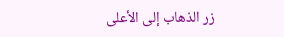زر الذهاب إلى الأعلى